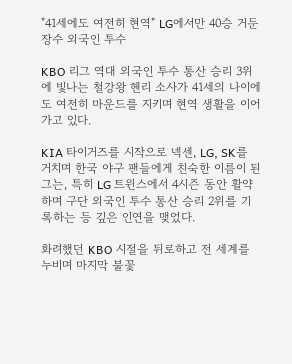"41세에도 여전히 현역" LG에서만 40승 거둔 장수 외국인 투수

KBO 리그 역대 외국인 투수 통산 승리 3위에 빛나는 철강왕 헨리 소사가 41세의 나이에도 여전히 마운드를 지키며 현역 생활을 이어가고 있다.

KIA 타이거즈를 시작으로 넥센, LG, SK를 거치며 한국 야구 팬들에게 친숙한 이름이 된 그는, 특히 LG 트윈스에서 4시즌 동안 활약하며 구단 외국인 투수 통산 승리 2위를 기록하는 등 깊은 인연을 맺었다.

화려했던 KBO 시절을 뒤로하고 전 세계를 누비며 마지막 불꽃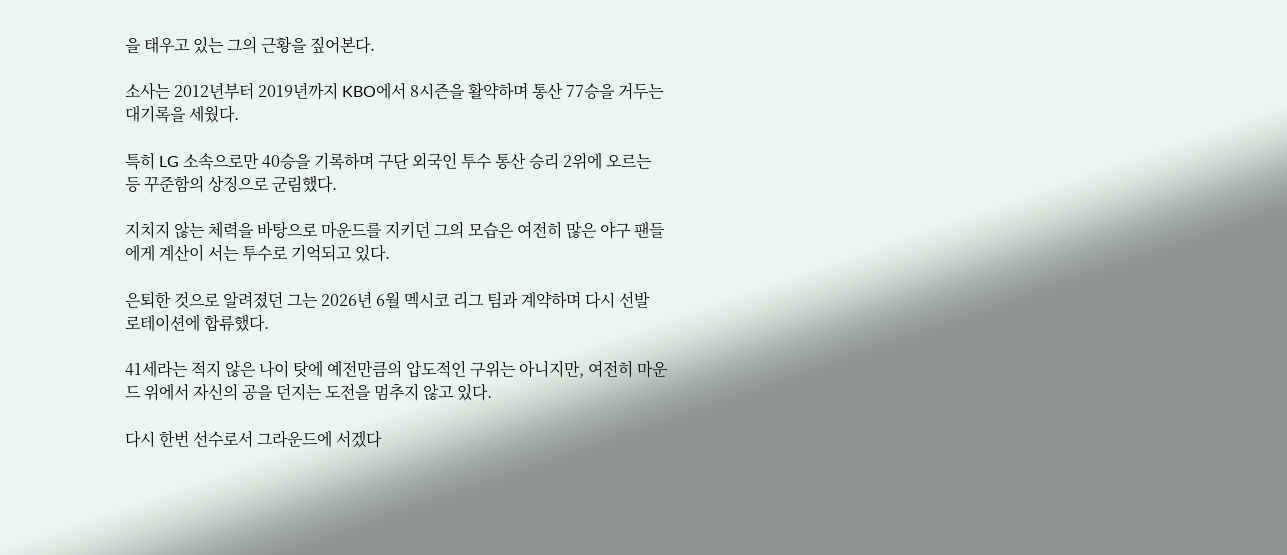을 태우고 있는 그의 근황을 짚어본다.

소사는 2012년부터 2019년까지 KBO에서 8시즌을 활약하며 통산 77승을 거두는 대기록을 세웠다.

특히 LG 소속으로만 40승을 기록하며 구단 외국인 투수 통산 승리 2위에 오르는 등 꾸준함의 상징으로 군림했다.

지치지 않는 체력을 바탕으로 마운드를 지키던 그의 모습은 여전히 많은 야구 팬들에게 계산이 서는 투수로 기억되고 있다.

은퇴한 것으로 알려졌던 그는 2026년 6월 멕시코 리그 팀과 계약하며 다시 선발 로테이션에 합류했다.

41세라는 적지 않은 나이 탓에 예전만큼의 압도적인 구위는 아니지만, 여전히 마운드 위에서 자신의 공을 던지는 도전을 멈추지 않고 있다.

다시 한번 선수로서 그라운드에 서겠다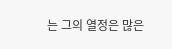는 그의 열정은 많은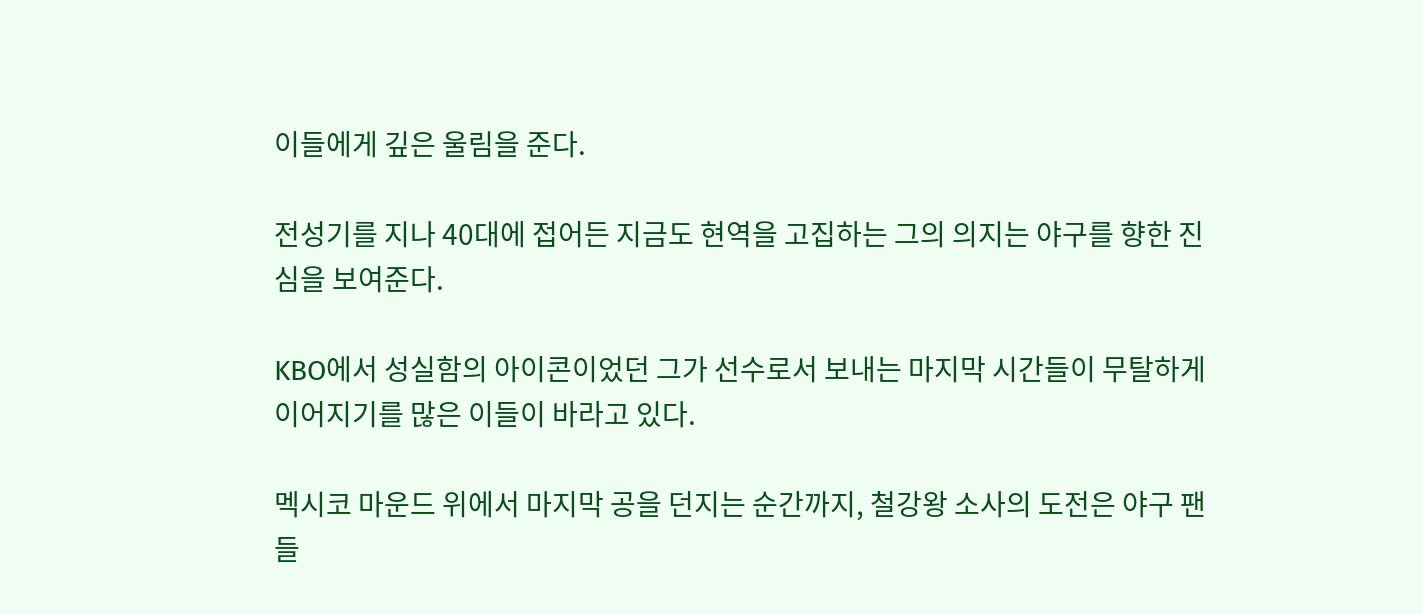이들에게 깊은 울림을 준다.

전성기를 지나 40대에 접어든 지금도 현역을 고집하는 그의 의지는 야구를 향한 진심을 보여준다.

KBO에서 성실함의 아이콘이었던 그가 선수로서 보내는 마지막 시간들이 무탈하게 이어지기를 많은 이들이 바라고 있다.

멕시코 마운드 위에서 마지막 공을 던지는 순간까지, 철강왕 소사의 도전은 야구 팬들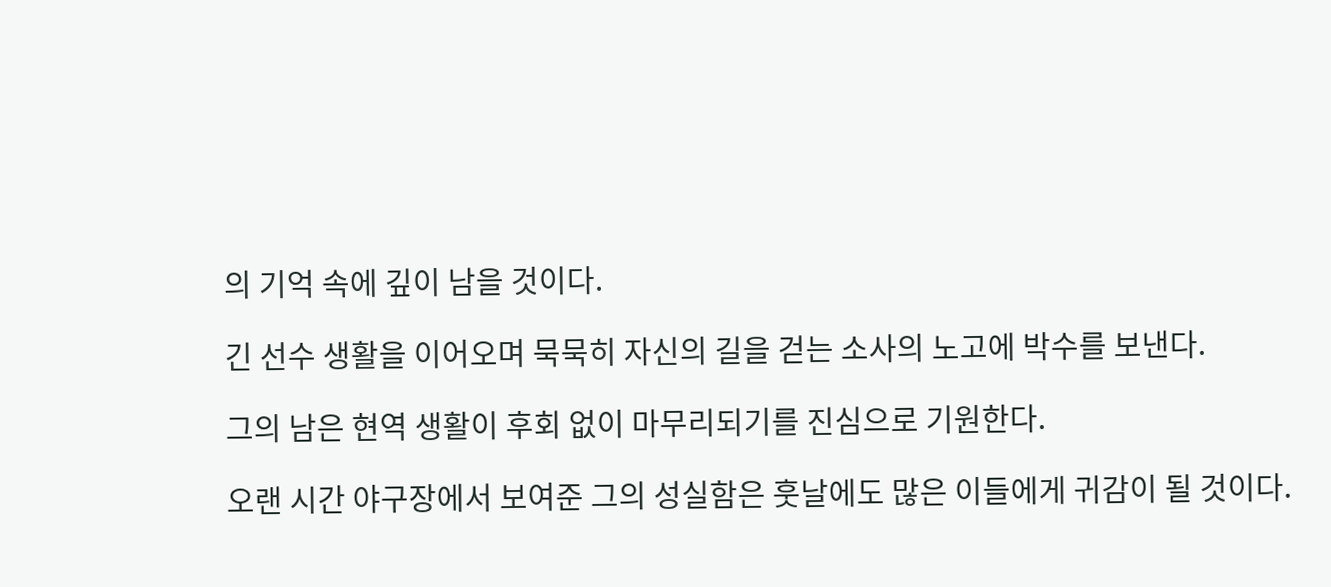의 기억 속에 깊이 남을 것이다.

긴 선수 생활을 이어오며 묵묵히 자신의 길을 걷는 소사의 노고에 박수를 보낸다.

그의 남은 현역 생활이 후회 없이 마무리되기를 진심으로 기원한다.

오랜 시간 야구장에서 보여준 그의 성실함은 훗날에도 많은 이들에게 귀감이 될 것이다.